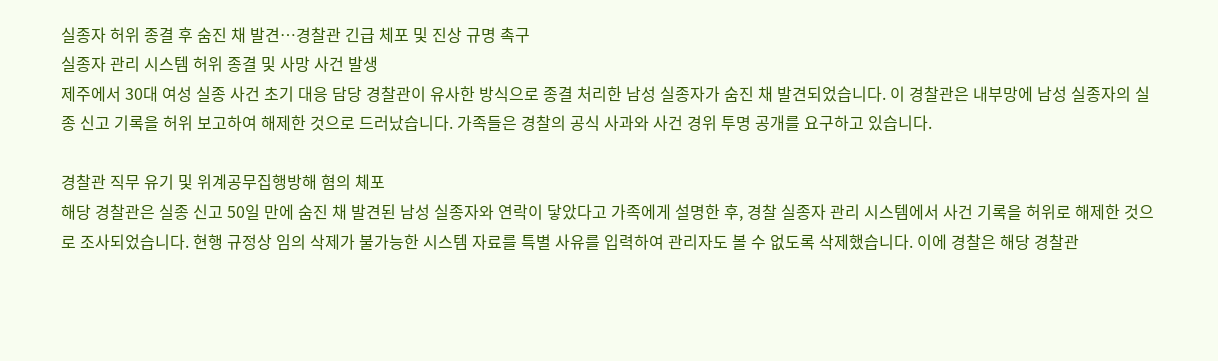실종자 허위 종결 후 숨진 채 발견…경찰관 긴급 체포 및 진상 규명 촉구
실종자 관리 시스템 허위 종결 및 사망 사건 발생
제주에서 30대 여성 실종 사건 초기 대응 담당 경찰관이 유사한 방식으로 종결 처리한 남성 실종자가 숨진 채 발견되었습니다. 이 경찰관은 내부망에 남성 실종자의 실종 신고 기록을 허위 보고하여 해제한 것으로 드러났습니다. 가족들은 경찰의 공식 사과와 사건 경위 투명 공개를 요구하고 있습니다.

경찰관 직무 유기 및 위계공무집행방해 혐의 체포
해당 경찰관은 실종 신고 50일 만에 숨진 채 발견된 남성 실종자와 연락이 닿았다고 가족에게 설명한 후, 경찰 실종자 관리 시스템에서 사건 기록을 허위로 해제한 것으로 조사되었습니다. 현행 규정상 임의 삭제가 불가능한 시스템 자료를 특별 사유를 입력하여 관리자도 볼 수 없도록 삭제했습니다. 이에 경찰은 해당 경찰관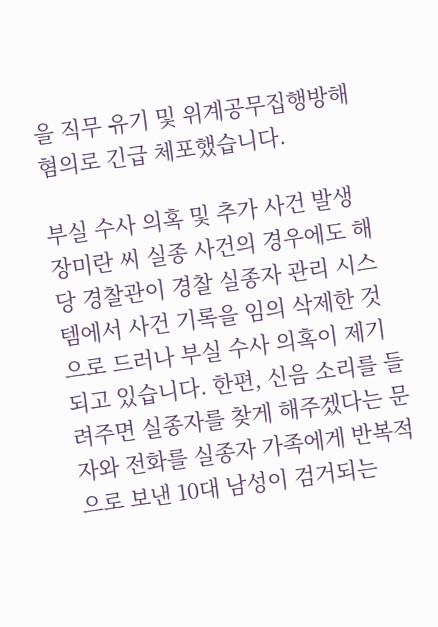을 직무 유기 및 위계공무집행방해 혐의로 긴급 체포했습니다.

부실 수사 의혹 및 추가 사건 발생
장미란 씨 실종 사건의 경우에도 해당 경찰관이 경찰 실종자 관리 시스템에서 사건 기록을 임의 삭제한 것으로 드러나 부실 수사 의혹이 제기되고 있습니다. 한편, 신음 소리를 들려주면 실종자를 찾게 해주겠다는 문자와 전화를 실종자 가족에게 반복적으로 보낸 10대 남성이 검거되는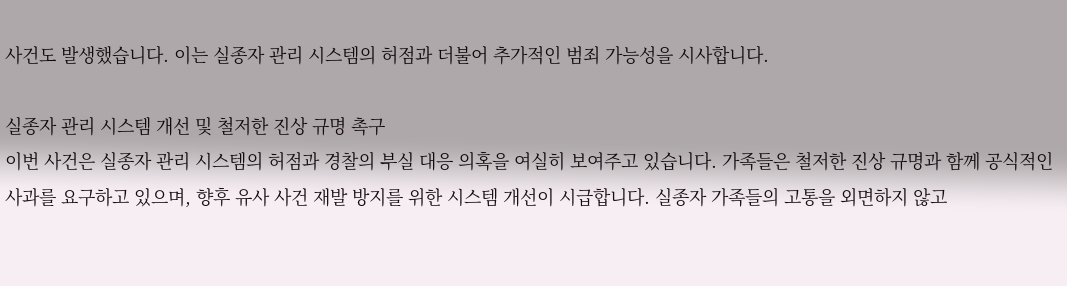사건도 발생했습니다. 이는 실종자 관리 시스템의 허점과 더불어 추가적인 범죄 가능성을 시사합니다.

실종자 관리 시스템 개선 및 철저한 진상 규명 촉구
이번 사건은 실종자 관리 시스템의 허점과 경찰의 부실 대응 의혹을 여실히 보여주고 있습니다. 가족들은 철저한 진상 규명과 함께 공식적인 사과를 요구하고 있으며, 향후 유사 사건 재발 방지를 위한 시스템 개선이 시급합니다. 실종자 가족들의 고통을 외면하지 않고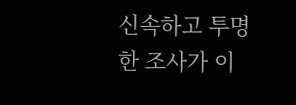신속하고 투명한 조사가 이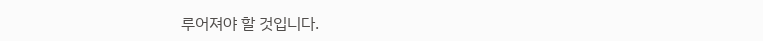루어져야 할 것입니다.